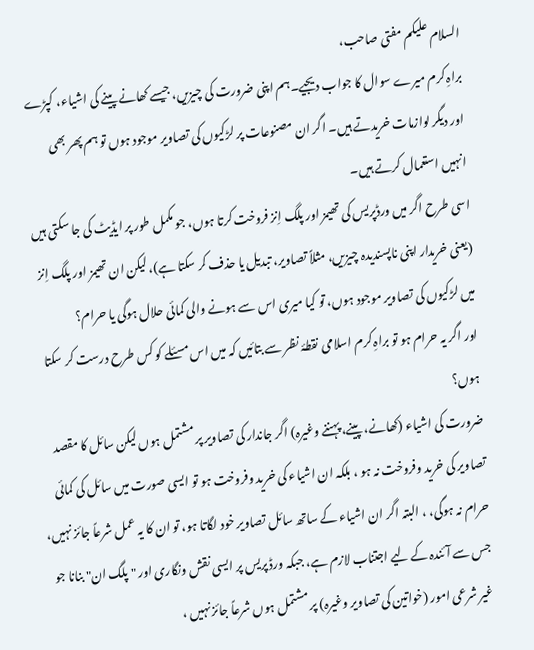السلام علیکم مفتی صاحب،
براہِ کرم میرے سوال کا جواب دیجیے۔ہم اپنی ضرورت کی چیزیں، جیسے کھانے پینے کی اشیاء، کپڑے اور دیگر لوازمات خریدتے ہیں۔ اگر ان مصنوعات پر لڑکیوں کی تصاویر موجود ہوں تو ہم پھر بھی انہیں استعمال کرتے ہیں۔
اسی طرح اگر میں ورڈپریس کی تھیمز اور پلگ اِنز فروخت کرتا ہوں، جو مکمل طور پر ایڈیٹ کی جا سکتی ہیں (یعنی خریدار اپنی ناپسندیدہ چیزیں، مثلاً تصاویر، تبدیل یا حذف کر سکتا ہے)، لیکن ان تھیمز اور پلگ اِنز میں لڑکیوں کی تصاویر موجود ہوں، تو کیا میری اس سے ہونے والی کمائی حلال ہوگی یا حرام؟
اور اگر یہ حرام ہو تو براہِ کرم اسلامی نقطۂ نظر سے بتائیں کہ میں اس مسئلے کو کس طرح درست کر سکتا ہوں؟
ضرورت کی اشیاء (کھانے، پینے، پہننے وغیرہ) اگر جاندار کی تصاویر پر مشتمل ہوں لیکن سائل کا مقصد تصاویر کی خرید وفروخت نہ ہو ، بلکہ ان اشیاء کی خرید وفروخت ہو تو ایسی صورت میں سائل کی کمائی حرام نہ ہوگی، ، البتہ اگر ان اشیاء کے ساتھ سائل تصاویر خود لگاتا ہو، تو ان کا یہ عمل شرعاً جائز نہیں، جس سے آئندہ کے لیے اجتناب لازم ہے، جبکہ ورڈ پریس پر ایسی نقش ونگاری اور "پلگ ان" بنانا جو غیر شرعی امور (خواتین کی تصاویر وغیرہ) پر مشتمل ہوں شرعاً جائز نہیں ،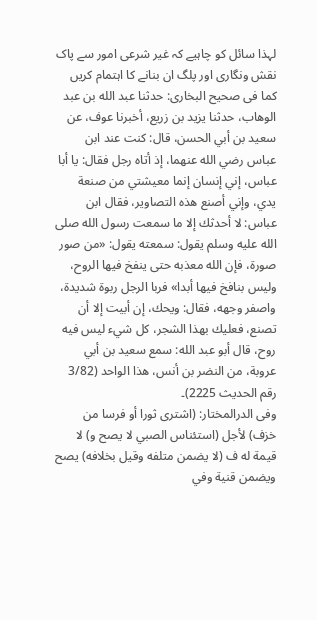لہذا سائل کو چاہیے کہ غیر شرعی امور سے پاک نقش ونگاری اور پلگ ان بنانے کا اہتمام کریں
کما فی صحیح البخاری: حدثنا عبد الله بن عبد الوهاب، حدثنا يزيد بن زريع، أخبرنا عوف، عن سعيد بن أبي الحسن، قال: كنت عند ابن عباس رضي الله عنهما، إذ أتاه رجل فقال: يا أبا عباس، إني إنسان إنما معيشتي من صنعة يدي، وإني أصنع هذه التصاوير، فقال ابن عباس: لا أحدثك إلا ما سمعت رسول الله صلى الله عليه وسلم يقول: سمعته يقول: «من صور صورة، فإن الله معذبه حتى ينفخ فيها الروح، وليس بنافخ فيها أبدا» فربا الرجل ربوة شديدة، واصفر وجهه، فقال: ويحك، إن أبيت إلا أن تصنع، فعليك بهذا الشجر، كل شيء ليس فيه روح، قال أبو عبد الله: سمع سعيد بن أبي عروبة، من النضر بن أنس، هذا الواحد (3/82 رقم الحدیث 2225)۔
وفی الدرالمختار: (اشترى ثورا أو فرسا من خزف) لأجل (استئناس الصبي لا يصح و) لا قيمة له ف (لا يضمن متلفه وقيل بخلافه) يصح ويضمن قنية وفي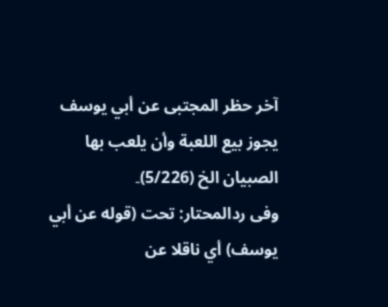آخر حظر المجتبى عن أبي يوسف يجوز بيع اللعبة وأن يلعب بها الصبيان الخ (5/226)۔
وفی ردالمحتار: تحت (قوله عن أبي يوسف) أي ناقلا عن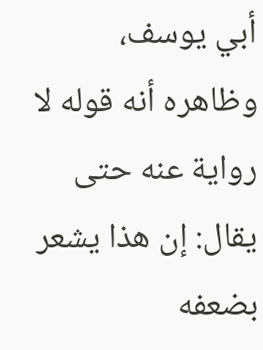أبي يوسف، وظاهره أنه قوله لا رواية عنه حتى يقال: إن هذا يشعر بضعفه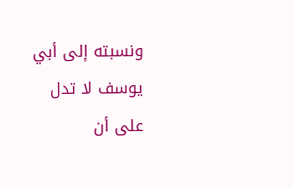ونسبته إلى أبي يوسف لا تدل على أن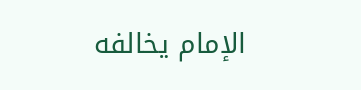الإمام يخالفه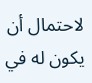لاحتمال أن يكون له في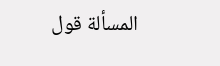المسألة قول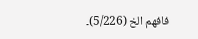فافهم الخ (5/226)۔